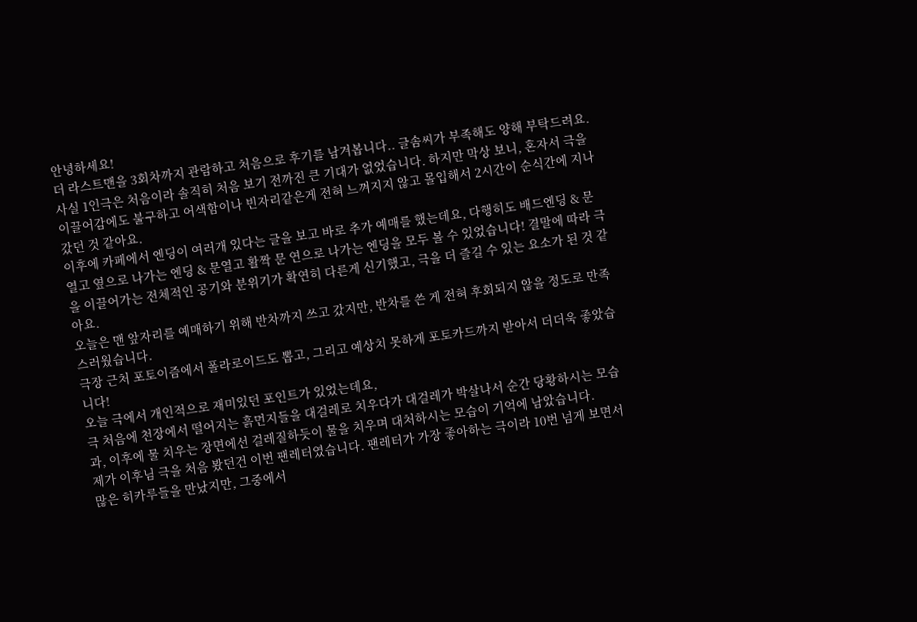안녕하세요!
더 라스트맨을 3회차까지 관람하고 처음으로 후기를 남겨봅니다.. 글솜씨가 부족해도 양해 부탁드려요.
사실 1인극은 처음이라 솔직히 처음 보기 전까진 큰 기대가 없었습니다. 하지만 막상 보니, 혼자서 극을 이끌어감에도 불구하고 어색함이나 빈자리같은게 전혀 느껴지지 않고 몰입해서 2시간이 순식간에 지나갔던 것 같아요.
이후에 카페에서 엔딩이 여러개 있다는 글을 보고 바로 추가 예매를 했는데요, 다행히도 배드엔딩 & 문열고 옆으로 나가는 엔딩 & 문열고 활짝 문 연으로 나가는 엔딩을 모두 볼 수 있었습니다! 결말에 따라 극을 이끌어가는 전체적인 공기와 분위기가 확연히 다른게 신기했고, 극을 더 즐길 수 있는 요소가 된 것 같아요.
오늘은 맨 앞자리를 예매하기 위해 반차까지 쓰고 갔지만, 반차를 쓴 게 전혀 후회되지 않을 정도로 만족스러웠습니다.
극장 근처 포토이즘에서 폴라로이드도 뽑고, 그리고 예상치 못하게 포토카드까지 받아서 더더욱 좋았습니다!
오늘 극에서 개인적으로 재미있던 포인트가 있었는데요,
극 처음에 천장에서 떨어지는 흙먼지들을 대걸레로 치우다가 대걸레가 박살나서 순간 당황하시는 모습과, 이후에 물 치우는 장면에선 걸레질하듯이 물을 치우며 대처하시는 모습이 기억에 남았습니다.
제가 이후님 극을 처음 봤던건 이번 팬레터였습니다. 팬레터가 가장 좋아하는 극이라 10번 넘게 보면서 많은 히카루들을 만났지만, 그중에서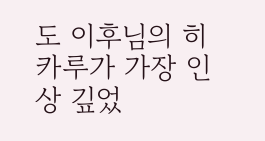도 이후님의 히카루가 가장 인상 깊었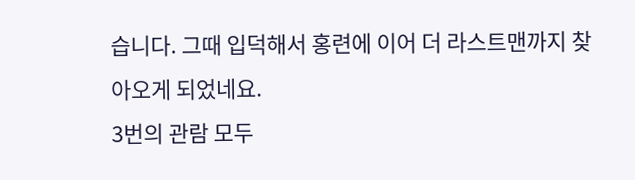습니다. 그때 입덕해서 홍련에 이어 더 라스트맨까지 찾아오게 되었네요.
3번의 관람 모두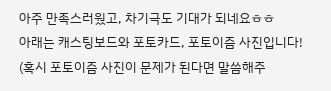아주 만족스러웠고, 차기극도 기대가 되네요ㅎㅎ
아래는 캐스팅보드와 포토카드, 포토이즘 사진입니다!
(혹시 포토이즘 사진이 문제가 된다면 말씀해주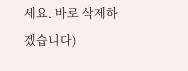세요. 바로 삭제하겠습니다)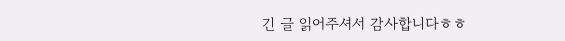긴 글 읽어주셔서 감사합니다ㅎㅎ